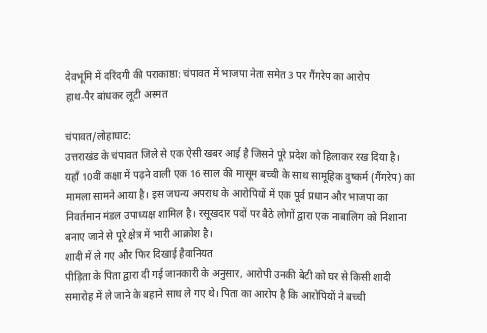देवभूमि में दरिंदगी की पराकाष्ठा: चंपावत में भाजपा नेता समेत 3 पर गैंगरेप का आरोप
हाथ-पैर बांधकर लूटी अस्मत

चंपावत/लोहाघाट:
उत्तराखंड के चंपावत जिले से एक ऐसी खबर आई है जिसने पूरे प्रदेश को हिलाकर रख दिया है। यहाँ 10वीं कक्षा में पढ़ने वाली एक 16 साल की मासूम बच्ची के साथ सामूहिक दुष्कर्म (गैंगरेप) का मामला सामने आया है। इस जघन्य अपराध के आरोपियों में एक पूर्व प्रधान और भाजपा का निवर्तमान मंडल उपाध्यक्ष शामिल है। रसूखदार पदों पर बैठे लोगों द्वारा एक नाबालिग को निशाना बनाए जाने से पूरे क्षेत्र में भारी आक्रोश है।
शादी में ले गए और फिर दिखाई हैवानियत
पीड़िता के पिता द्वारा दी गई जानकारी के अनुसार, आरोपी उनकी बेटी को घर से किसी शादी समारोह में ले जाने के बहाने साथ ले गए थे। पिता का आरोप है कि आरोपियों ने बच्ची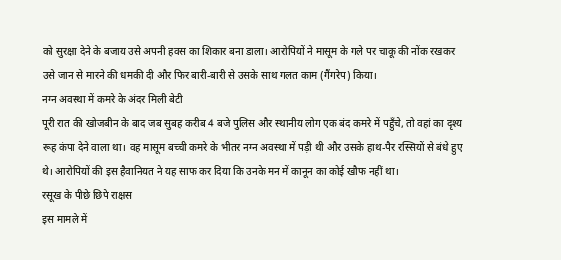को सुरक्षा देने के बजाय उसे अपनी हवस का शिकार बना डाला। आरोपियों ने मासूम के गले पर चाकू की नोंक रखकर उसे जान से मारने की धमकी दी और फिर बारी-बारी से उसके साथ गलत काम (गैंगरेप) किया।
नग्न अवस्था में कमरे के अंदर मिली बेटी
पूरी रात की खोजबीन के बाद जब सुबह करीब 4 बजे पुलिस और स्थानीय लोग एक बंद कमरे में पहुँचे, तो वहां का दृश्य रूह कंपा देने वाला था। वह मासूम बच्ची कमरे के भीतर नग्न अवस्था में पड़ी थी और उसके हाथ-पैर रस्सियों से बंधे हुए थे। आरोपियों की इस हैवानियत ने यह साफ कर दिया कि उनके मन में कानून का कोई खौफ नहीं था।
रसूख के पीछे छिपे राक्षस
इस मामले में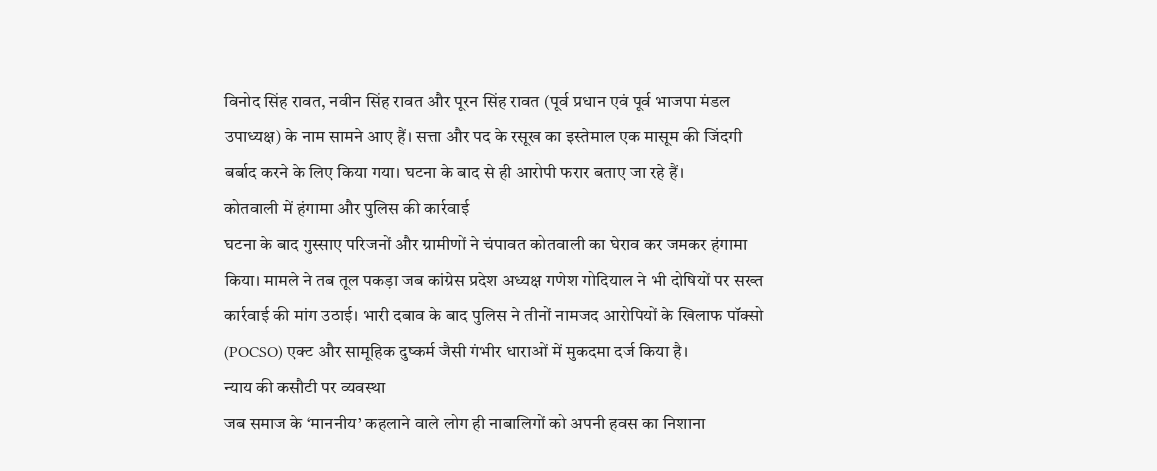विनोद सिंह रावत, नवीन सिंह रावत और पूरन सिंह रावत (पूर्व प्रधान एवं पूर्व भाजपा मंडल उपाध्यक्ष) के नाम सामने आए हैं। सत्ता और पद के रसूख का इस्तेमाल एक मासूम की जिंदगी बर्बाद करने के लिए किया गया। घटना के बाद से ही आरोपी फरार बताए जा रहे हैं।
कोतवाली में हंगामा और पुलिस की कार्रवाई
घटना के बाद गुस्साए परिजनों और ग्रामीणों ने चंपावत कोतवाली का घेराव कर जमकर हंगामा किया। मामले ने तब तूल पकड़ा जब कांग्रेस प्रदेश अध्यक्ष गणेश गोदियाल ने भी दोषियों पर सख्त कार्रवाई की मांग उठाई। भारी दबाव के बाद पुलिस ने तीनों नामजद आरोपियों के खिलाफ पॉक्सो (POCSO) एक्ट और सामूहिक दुष्कर्म जैसी गंभीर धाराओं में मुकदमा दर्ज किया है।
न्याय की कसौटी पर व्यवस्था
जब समाज के ‘माननीय’ कहलाने वाले लोग ही नाबालिगों को अपनी हवस का निशाना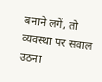बनाने लगें, तो व्यवस्था पर सवाल उठना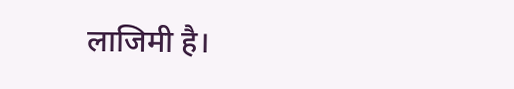लाजिमी है।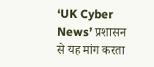‘UK Cyber News’ प्रशासन से यह मांग करता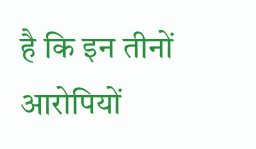है कि इन तीनों आरोपियों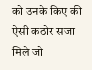को उनके किए की ऐसी कठोर सजा मिले जो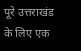पूरे उत्तराखंड के लिए एक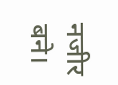नजीर बने।